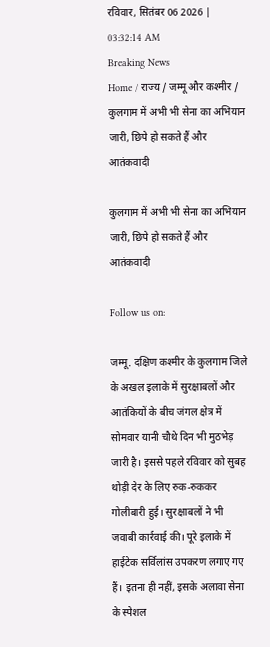रविवार, सितंबर 06 2026 | 03:32:14 AM
Breaking News
Home / राज्य / जम्मू और कश्मीर / कुलगाम में अभी भी सेना का अभियान जारी, छिपे हो सकते हैं और आतंकवादी

कुलगाम में अभी भी सेना का अभियान जारी, छिपे हो सकते हैं और आतंकवादी

Follow us on:

जम्मू. दक्षिण कश्मीर के कुलगाम जिले के अखल इलाके में सुरक्षाबलों और आतंकियों के बीच जंगल क्षेत्र में सोमवार यानी चौथे दिन भी मुठभेड़ जारी है। इससे पहले रविवार को सुबह थोड़ी देर के लिए रुक-रुककर गोलीबारी हुई। सुरक्षाबलों ने भी जवाबी कार्रवाई की। पूरे इलाके में हाईटेक सर्विलांस उपकरण लगाए गए हैं। इतना ही नहीं, इसके अलावा सेना के स्पेशल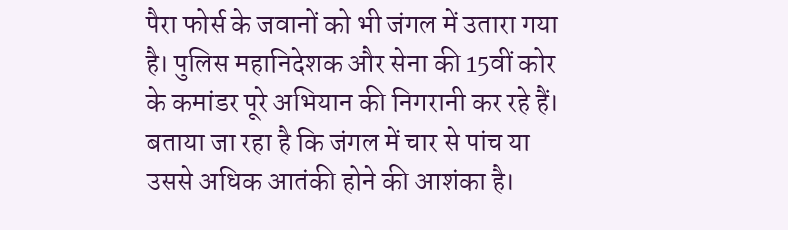पैरा फोर्स के जवानों को भी जंगल में उतारा गया है। पुलिस महानिदेशक और सेना की 15वीं कोर के कमांडर पूरे अभियान की निगरानी कर रहे हैं। बताया जा रहा है कि जंगल में चार से पांच या उससे अधिक आतंकी होने की आशंका है।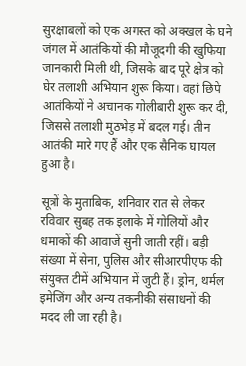सुरक्षाबलों को एक अगस्त को अक्खल के घने जंगल में आतंकियों की मौजूदगी की खुफिया जानकारी मिली थी, जिसके बाद पूरे क्षेत्र को घेर तलाशी अभियान शुरू किया। वहां छिपे आतंकियों ने अचानक गोलीबारी शुरू कर दी, जिससे तलाशी मुठभेड़ में बदल गई। तीन आतंकी मारे गए हैं और एक सैनिक घायल हुआ है।

सूत्रों के मुताबिक, शनिवार रात से लेकर रविवार सुबह तक इलाके में गोलियों और धमाकों की आवाजें सुनी जाती रहीं। बड़ी संख्या में सेना, पुलिस और सीआरपीएफ की संयुक्त टीमें अभियान में जुटी हैं। ड्रोन, थर्मल इमेजिंग और अन्य तकनीकी संसाधनों की मदद ली जा रही है।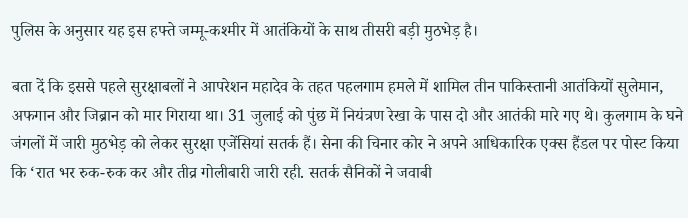पुलिस के अनुसार यह इस हफ्ते जम्मू-कश्मीर में आतंकियों के साथ तीसरी बड़ी मुठभेड़ है।

बता दें कि इससे पहले सुरक्षाबलों ने आपरेशन महादेव के तहत पहलगाम हमले में शामिल तीन पाकिस्तानी आतंकियों सुलेमान, अफगान और जिब्रान को मार गिराया था। 31 जुलाई को पुंछ में नियंत्रण रेखा के पास दो और आतंकी मारे गए थे। कुलगाम के घने जंगलों में जारी मुठभेड़ को लेकर सुरक्षा एजेंसियां सतर्क हैं। सेना की चिनार कोर ने अपने आधिकारिक एक्स हैंडल पर पोस्ट किया कि ‘रात भर रुक-रुक कर और तीव्र गोलीबारी जारी रही. सतर्क सैनिकों ने जवाबी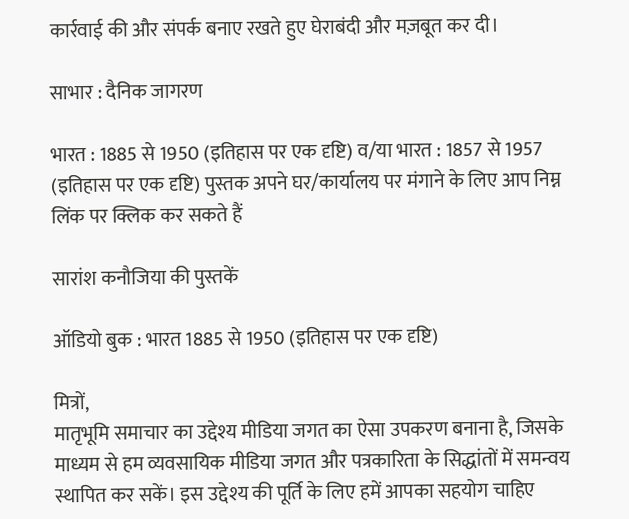कार्रवाई की और संपर्क बनाए रखते हुए घेराबंदी और मज़बूत कर दी।

साभार : दैनिक जागरण

भारत : 1885 से 1950 (इतिहास पर एक दृष्टि) व/या भारत : 1857 से 1957 (इतिहास पर एक दृष्टि) पुस्तक अपने घर/कार्यालय पर मंगाने के लिए आप निम्न लिंक पर क्लिक कर सकते हैं

सारांश कनौजिया की पुस्तकें

ऑडियो बुक : भारत 1885 से 1950 (इतिहास पर एक दृष्टि)

मित्रों,
मातृभूमि समाचार का उद्देश्य मीडिया जगत का ऐसा उपकरण बनाना है, जिसके माध्यम से हम व्यवसायिक मीडिया जगत और पत्रकारिता के सिद्धांतों में समन्वय स्थापित कर सकें। इस उद्देश्य की पूर्ति के लिए हमें आपका सहयोग चाहिए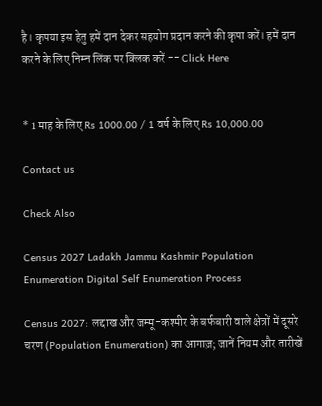है। कृपया इस हेतु हमें दान देकर सहयोग प्रदान करने की कृपा करें। हमें दान करने के लिए निम्न लिंक पर क्लिक करें -- Click Here


* 1 माह के लिए Rs 1000.00 / 1 वर्ष के लिए Rs 10,000.00

Contact us

Check Also

Census 2027 Ladakh Jammu Kashmir Population Enumeration Digital Self Enumeration Process

Census 2027: लद्दाख और जम्मू-कश्मीर के बर्फबारी वाले क्षेत्रों में दूसरे चरण (Population Enumeration) का आगाज़; जानें नियम और तारीखें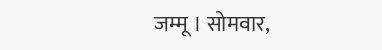जम्मू । सोमवार,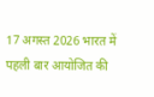17 अगस्त 2026 भारत में पहली बार आयोजित की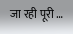जा रही पूरी …